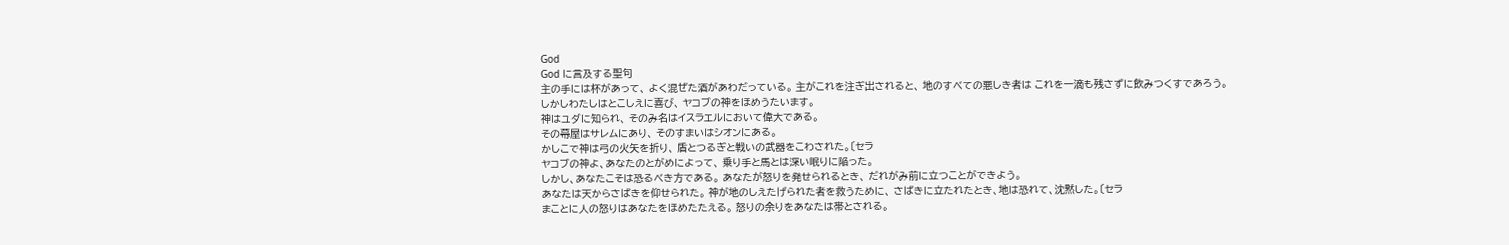God
God に言及する聖句
主の手には杯があって、 よく混ぜた酒があわだっている。 主がこれを注ぎ出されると、 地のすべての悪しき者は これを一滴も残さずに飲みつくすであろう。
しかしわたしはとこしえに喜び、 ヤコブの神をほめうたいます。
神はユダに知られ、 そのみ名はイスラエルにおいて偉大である。
その幕屋はサレムにあり、 そのすまいはシオンにある。
かしこで神は弓の火矢を折り、 盾とつるぎと戦いの武器をこわされた。〔セラ
ヤコブの神よ、あなたのとがめによって、 乗り手と馬とは深い眠りに陥った。
しかし、あなたこそは恐るべき方である。 あなたが怒りを発せられるとき、 だれがみ前に立つことができよう。
あなたは天からさばきを仰せられた。 神が地のしえたげられた者を救うために、 さばきに立たれたとき、地は恐れて、沈黙した。〔セラ
まことに人の怒りはあなたをほめたたえる。 怒りの余りをあなたは帯とされる。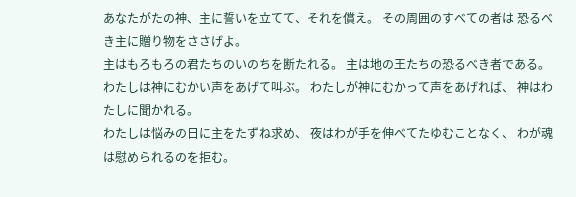あなたがたの神、主に誓いを立てて、それを償え。 その周囲のすべての者は 恐るべき主に贈り物をささげよ。
主はもろもろの君たちのいのちを断たれる。 主は地の王たちの恐るべき者である。
わたしは神にむかい声をあげて叫ぶ。 わたしが神にむかって声をあげれば、 神はわたしに聞かれる。
わたしは悩みの日に主をたずね求め、 夜はわが手を伸べてたゆむことなく、 わが魂は慰められるのを拒む。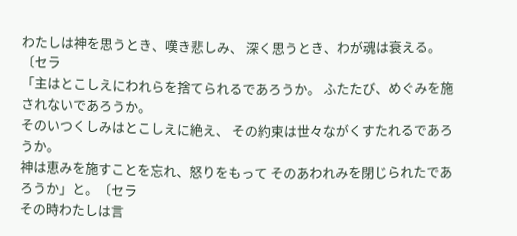わたしは神を思うとき、嘆き悲しみ、 深く思うとき、わが魂は衰える。〔セラ
「主はとこしえにわれらを捨てられるであろうか。 ふたたび、めぐみを施されないであろうか。
そのいつくしみはとこしえに絶え、 その約束は世々ながくすたれるであろうか。
神は恵みを施すことを忘れ、怒りをもって そのあわれみを閉じられたであろうか」と。〔セラ
その時わたしは言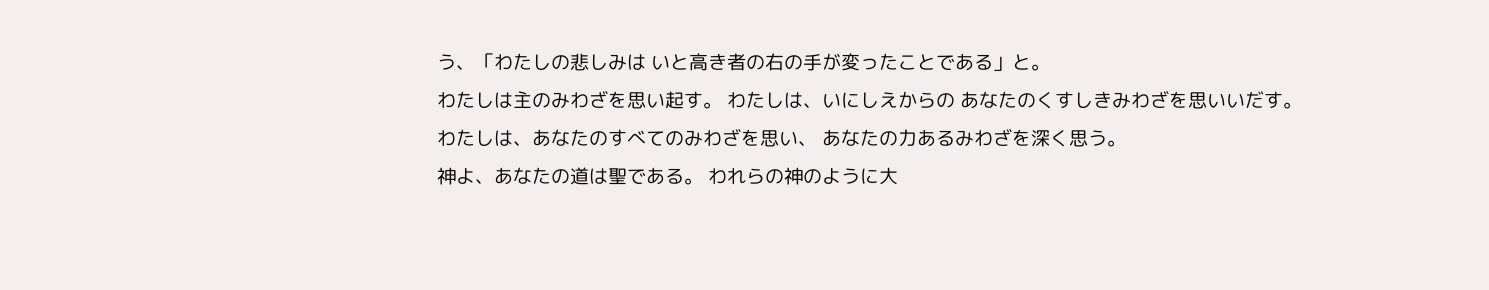う、「わたしの悲しみは いと高き者の右の手が変ったことである」と。
わたしは主のみわざを思い起す。 わたしは、いにしえからの あなたのくすしきみわざを思いいだす。
わたしは、あなたのすべてのみわざを思い、 あなたの力あるみわざを深く思う。
神よ、あなたの道は聖である。 われらの神のように大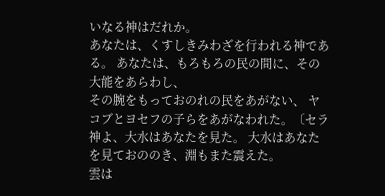いなる神はだれか。
あなたは、くすしきみわざを行われる神である。 あなたは、もろもろの民の間に、その大能をあらわし、
その腕をもっておのれの民をあがない、 ヤコブとヨセフの子らをあがなわれた。〔セラ
神よ、大水はあなたを見た。 大水はあなたを見ておののき、淵もまた震えた。
雲は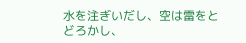水を注ぎいだし、空は雷をとどろかし、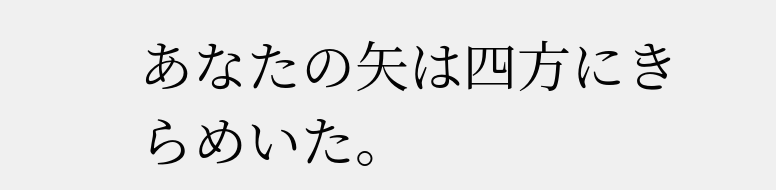あなたの矢は四方にきらめいた。